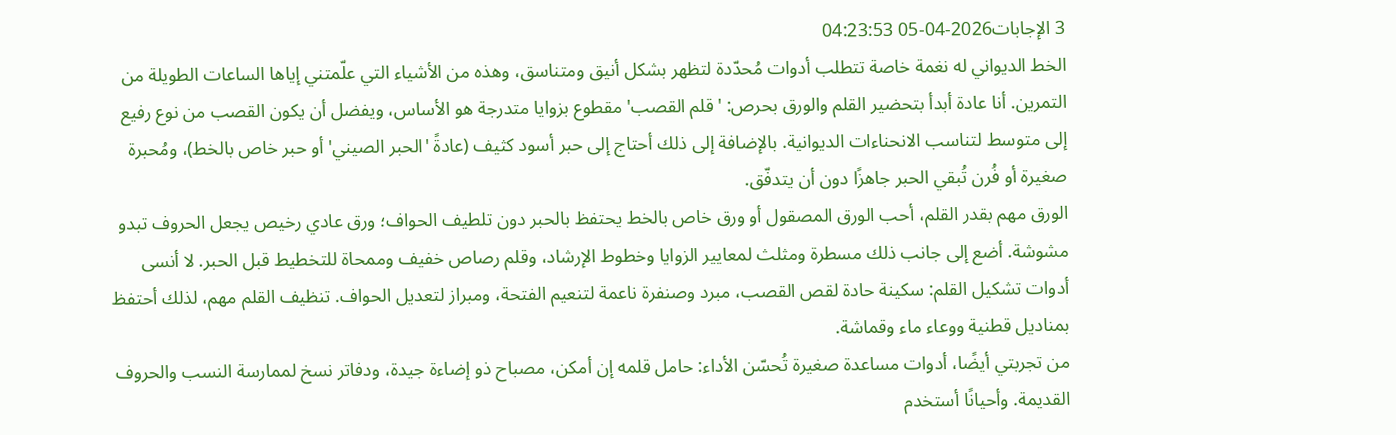3 الإجابات2026-04-05 04:23:53
الخط الديواني له نغمة خاصة تتطلب أدوات مُحدّدة لتظهر بشكل أنيق ومتناسق، وهذه من الأشياء التي علّمتني إياها الساعات الطويلة من التمرين. أنا عادة أبدأ بتحضير القلم والورق بحرص: 'قلم القصب' مقطوع بزوايا متدرجة هو الأساس، ويفضل أن يكون القصب من نوع رفيع إلى متوسط لتناسب الانحناءات الديوانية. بالإضافة إلى ذلك أحتاج إلى حبر أسود كثيف (عادةً 'الحبر الصيني' أو حبر خاص بالخط)، ومُحبرة صغيرة أو فُرن تُبقي الحبر جاهزًا دون أن يتدفّق.
الورق مهم بقدر القلم، أحب الورق المصقول أو ورق خاص بالخط يحتفظ بالحبر دون تلطيف الحواف؛ ورق عادي رخيص يجعل الحروف تبدو مشوشة. أضع إلى جانب ذلك مسطرة ومثلث لمعايير الزوايا وخطوط الإرشاد، وقلم رصاص خفيف وممحاة للتخطيط قبل الحبر. لا أنسى أدوات تشكيل القلم: سكينة حادة لقص القصب، مبرد وصنفرة ناعمة لتنعيم الفتحة، ومبراز لتعديل الحواف. تنظيف القلم مهم، لذلك أحتفظ بمناديل قطنية ووعاء ماء وقماشة.
من تجربتي أيضًا، أدوات مساعدة صغيرة تُحسّن الأداء: حامل قلمه إن أمكن، مصباح ذو إضاءة جيدة، ودفاتر نسخ لممارسة النسب والحروف القديمة. وأحيانًا أستخدم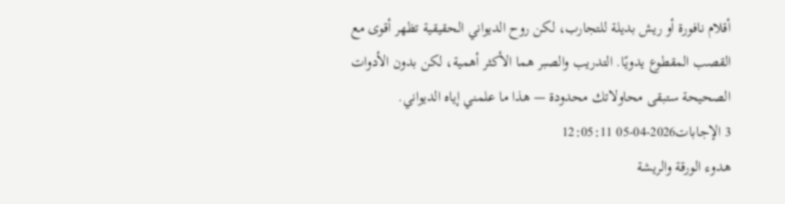أقلام نافورة أو ريش بديلة للتجارب، لكن روح الديواني الحقيقية تظهر أقوى مع القصب المقطوع يدويًا. التدريب والصبر هما الأكثر أهمية، لكن بدون الأدوات الصحيحة ستبقى محاولاتك محدودة — هذا ما علمني إياه الديواني.
3 الإجابات2026-04-05 12:05:11
هدوء الورقة والريشة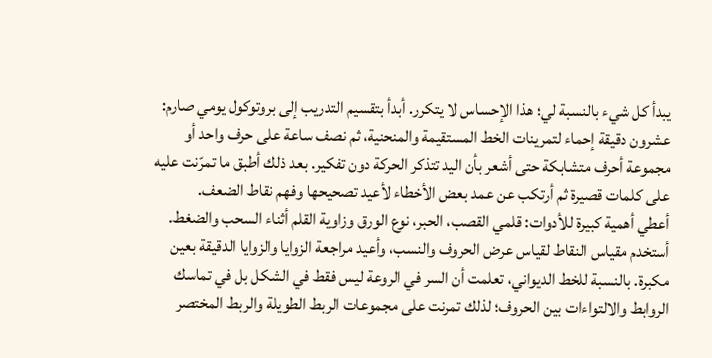يبدأ كل شيء بالنسبة لي؛ هذا الإحساس لا يتكرر. أبدأ بتقسيم التدريب إلى بروتوكول يومي صارم: عشرون دقيقة إحماء لتمرينات الخط المستقيمة والمنحنية، ثم نصف ساعة على حرف واحد أو مجموعة أحرف متشابكة حتى أشعر بأن اليد تتذكر الحركة دون تفكير. بعد ذلك أطبق ما تمرّنت عليه على كلمات قصيرة ثم أرتكب عن عمد بعض الأخطاء لأعيد تصحيحها وفهم نقاط الضعف.
أعطي أهمية كبيرة للأدوات: قلمي القصب، الحبر، نوع الورق وزاوية القلم أثناء السحب والضغط. أستخدم مقياس النقاط لقياس عرض الحروف والنسب، وأعيد مراجعة الزوايا والزوايا الدقيقة بعين مكبرة. بالنسبة للخط الديواني، تعلمت أن السر في الروعة ليس فقط في الشكل بل في تماسك الروابط والالتواءات بين الحروف؛ لذلك تمرنت على مجموعات الربط الطويلة والربط المختصر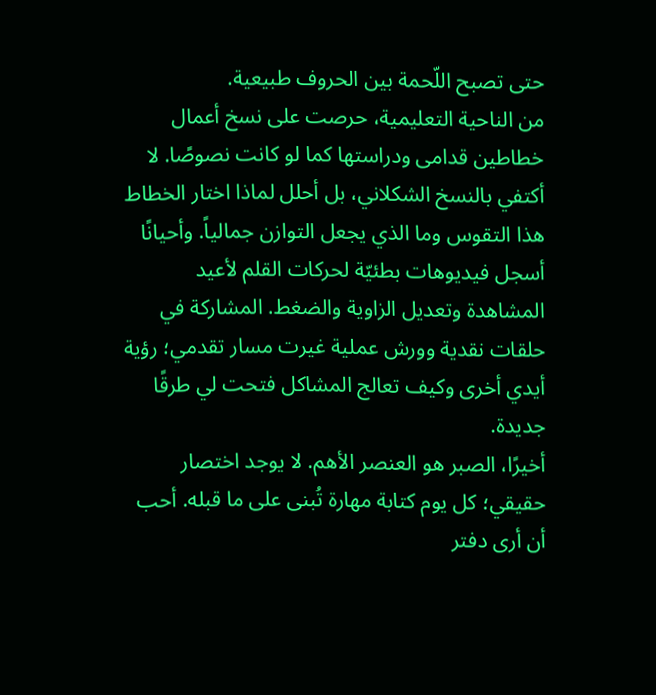حتى تصبح اللّحمة بين الحروف طبيعية.
من الناحية التعليمية، حرصت على نسخ أعمال خطاطين قدامى ودراستها كما لو كانت نصوصًا. لا أكتفي بالنسخ الشكلاني، بل أحلل لماذا اختار الخطاط هذا التقوس وما الذي يجعل التوازن جمالياً. وأحيانًا أسجل فيديوهات بطئيّة لحركات القلم لأعيد المشاهدة وتعديل الزاوية والضغط. المشاركة في حلقات نقدية وورش عملية غيرت مسار تقدمي؛ رؤية أيدي أخرى وكيف تعالج المشاكل فتحت لي طرقًا جديدة.
أخيرًا، الصبر هو العنصر الأهم. لا يوجد اختصار حقيقي؛ كل يوم كتابة مهارة تُبنى على ما قبله. أحب أن أرى دفتر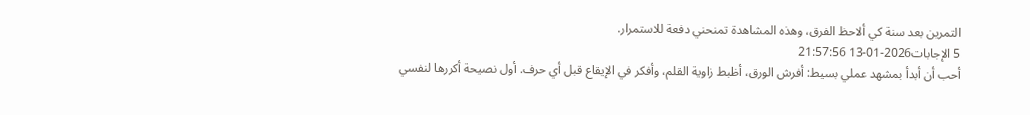التمرين بعد سنة كي ألاحظ الفرق، وهذه المشاهدة تمنحني دفعة للاستمرار.
5 الإجابات2026-01-13 21:57:56
أحب أن أبدأ بمشهد عملي بسيط: أفرش الورق، أظبط زاوية القلم، وأفكر في الإيقاع قبل أي حرف. أول نصيحة أكررها لنفسي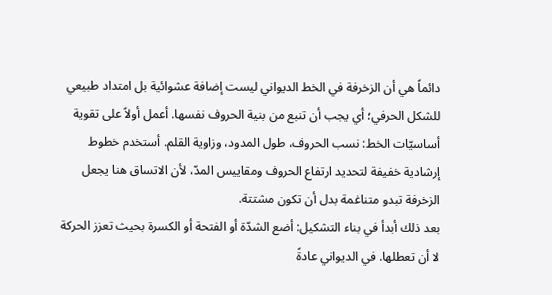دائماً هي أن الزخرفة في الخط الديواني ليست إضافة عشوائية بل امتداد طبيعي للشكل الحرفي؛ أي يجب أن تنبع من بنية الحروف نفسها. أعمل أولاً على تقوية أساسيّات الخط: نسب الحروف، طول المدود، وزاوية القلم. أستخدم خطوط إرشادية خفيفة لتحديد ارتفاع الحروف ومقاييس المدّ، لأن الاتساق هنا يجعل الزخرفة تبدو متناغمة بدل أن تكون مشتتة.
بعد ذلك أبدأ في بناء التشكيل: أضع الشدّة أو الفتحة أو الكسرة بحيث تعزز الحركة لا أن تعطلها. في الديواني عادةً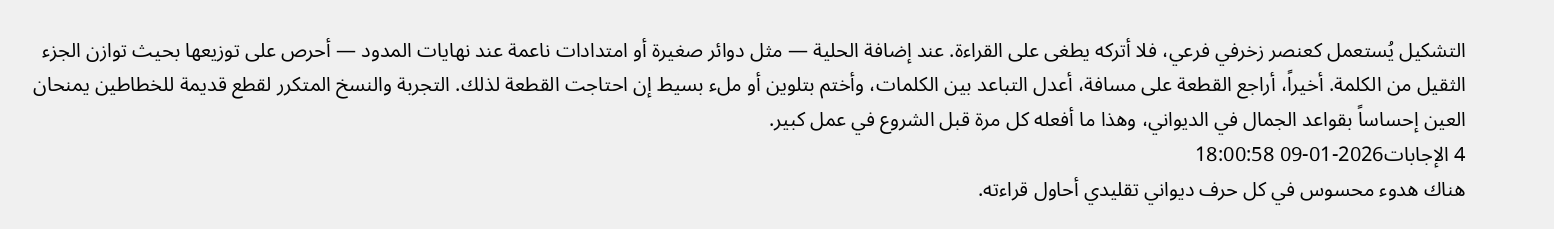التشكيل يُستعمل كعنصر زخرفي فرعي، فلا أتركه يطغى على القراءة. عند إضافة الحلية — مثل دوائر صغيرة أو امتدادات ناعمة عند نهايات المدود — أحرص على توزيعها بحيث توازن الجزء الثقيل من الكلمة. أخيراً، أراجع القطعة على مسافة، أعدل التباعد بين الكلمات، وأختم بتلوين أو ملء بسيط إن احتاجت القطعة لذلك. التجربة والنسخ المتكرر لقطع قديمة للخطاطين يمنحان العين إحساساً بقواعد الجمال في الديواني، وهذا ما أفعله كل مرة قبل الشروع في عمل كبير.
4 الإجابات2026-01-09 18:00:58
هناك هدوء محسوس في كل حرف ديواني تقليدي أحاول قراءته.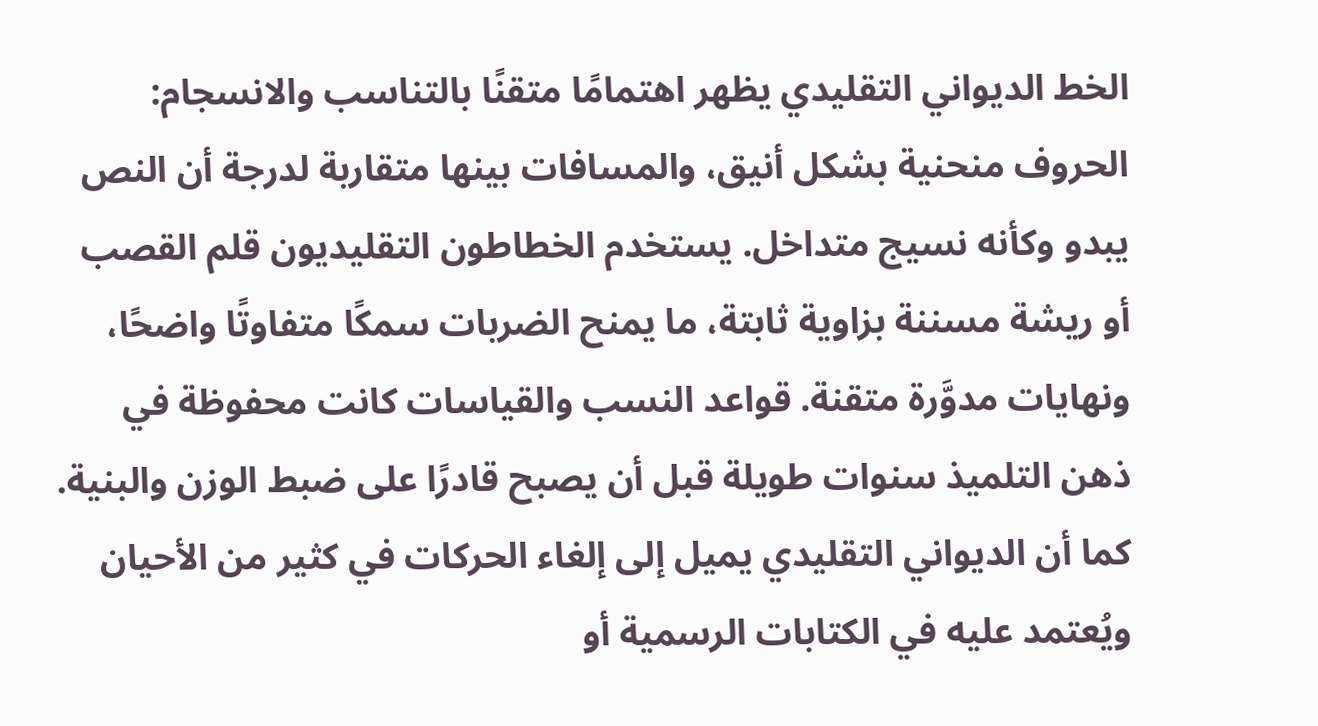الخط الديواني التقليدي يظهر اهتمامًا متقنًا بالتناسب والانسجام: الحروف منحنية بشكل أنيق، والمسافات بينها متقاربة لدرجة أن النص يبدو وكأنه نسيج متداخل. يستخدم الخطاطون التقليديون قلم القصب أو ريشة مسننة بزاوية ثابتة، ما يمنح الضربات سمكًا متفاوتًا واضحًا، ونهايات مدوَّرة متقنة. قواعد النسب والقياسات كانت محفوظة في ذهن التلميذ سنوات طويلة قبل أن يصبح قادرًا على ضبط الوزن والبنية. كما أن الديواني التقليدي يميل إلى إلغاء الحركات في كثير من الأحيان ويُعتمد عليه في الكتابات الرسمية أو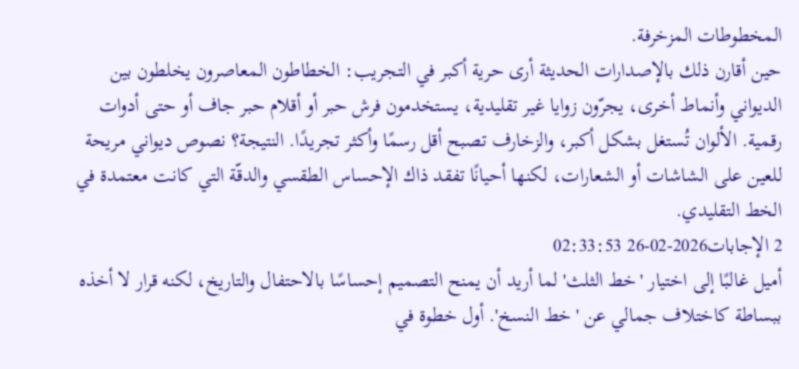المخطوطات المزخرفة.
حين أقارن ذلك بالإصدارات الحديثة أرى حرية أكبر في التجريب: الخطاطون المعاصرون يخلطون بين الديواني وأنماط أخرى، يجرّون زوايا غير تقليدية، يستخدمون فرش حبر أو أقلام حبر جاف أو حتى أدوات رقمية. الألوان تُستغل بشكل أكبر، والزخارف تصبح أقل رسمًا وأكثر تجريدًا. النتيجة؟ نصوص ديواني مريحة للعين على الشاشات أو الشعارات، لكنها أحيانًا تفقد ذاك الإحساس الطقسي والدقّة التي كانت معتمدة في الخط التقليدي.
2 الإجابات2026-02-26 02:33:53
أميل غالبًا إلى اختيار 'خط الثلث' لما أريد أن يمنح التصميم إحساسًا بالاحتفال والتاريخ، لكنه قرار لا أخذه ببساطة كاختلاف جمالي عن 'خط النسخ'. أول خطوة في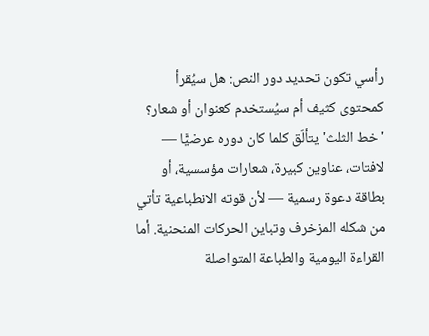رأسي تكون تحديد دور النص: هل سيُقرأ كمحتوى كثيف أم سيُستخدم كعنوان أو شعار؟ 'خط الثلث' يتألّق كلما كان دوره عرضيًّا — لافتات، عناوين كبيرة، شعارات مؤسسية، أو بطاقة دعوة رسمية — لأن قوته الانطباعية تأتي من شكله المزخرف وتباين الحركات المنحنية. أما القراءة اليومية والطباعة المتواصلة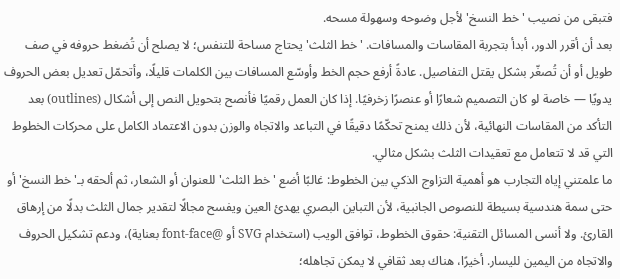فتبقى من نصيب 'خط النسخ' لأجل وضوحه وسهولة مسحه.
بعد أن أقرر الدور، أبدأ بتجربة المقاسات والمسافات. 'خط الثلث' يحتاج مساحة للتنفس؛ لا يصلح أن تُضغط حروفه في صف طويل أو أن تُصغّر بشكل يقتل التفاصيل. عادةً أرفع حجم الخط وأوسّع المسافات بين الكلمات قليلًا، وأتحمّل تعديل بعض الحروف يدويًا — خاصة لو كان التصميم شعارًا أو عنصرًا زخرفيًا. إذا كان العمل رقميًا فأنصح بتحويل النص إلى أشكال (outlines) بعد التأكد من المقاسات النهائية، لأن ذلك يمنح تحكّمًا دقيقًا في التباعد والاتجاه والوزن بدون الاعتماد الكامل على محركات الخطوط التي قد لا تتعامل مع تعقيدات الثلث بشكل مثالي.
ما علمتني إياه التجارب هو أهمية التزاوج الذكي بين الخطوط: غالبًا أضع 'خط الثلث' للعنوان أو الشعار، ثم ألحقه بـ'خط النسخ' أو حتى سمة هندسية بسيطة للنصوص الجانبية، لأن التباين البصري يهدئ العين ويفسح مجالًا لتقدير جمال الثلث بدلًا من إرهاق القارئ. ولا أنسى المسائل التقنية: حقوق الخطوط، توافق الويب (استخدام SVG أو @font-face بعناية)، ودعم تشكيل الحروف والاتجاه من اليمين لليسار. أخيرًا، هناك بعد ثقافي لا يمكن تجاهله؛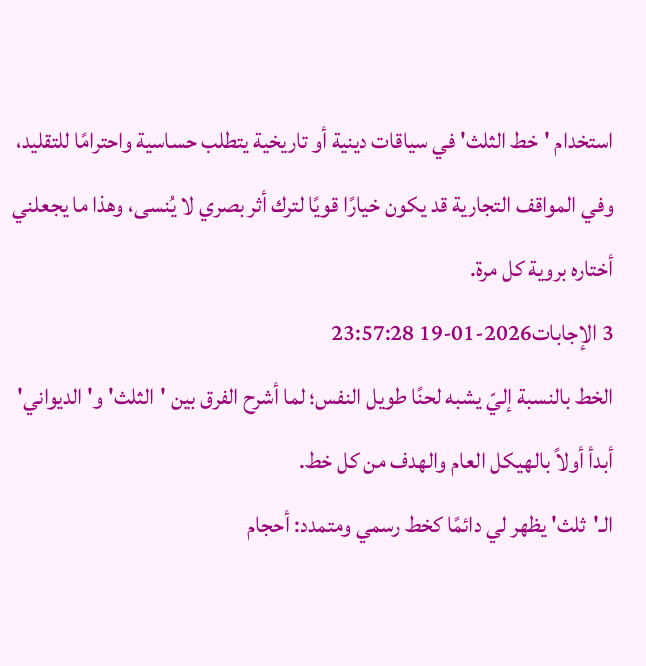استخدام 'خط الثلث' في سياقات دينية أو تاريخية يتطلب حساسية واحترامًا للتقليد، وفي المواقف التجارية قد يكون خيارًا قويًا لترك أثر بصري لا يُنسى، وهذا ما يجعلني أختاره بروية كل مرة.
3 الإجابات2026-01-19 23:57:28
الخط بالنسبة إليّ يشبه لحنًا طويل النفس؛ لما أشرح الفرق بين 'الثلث' و'الديواني' أبدأ أولاً بالهيكل العام والهدف من كل خط.
الـ'ثلث' يظهر لي دائمًا كخط رسمي ومتمدد: أحجام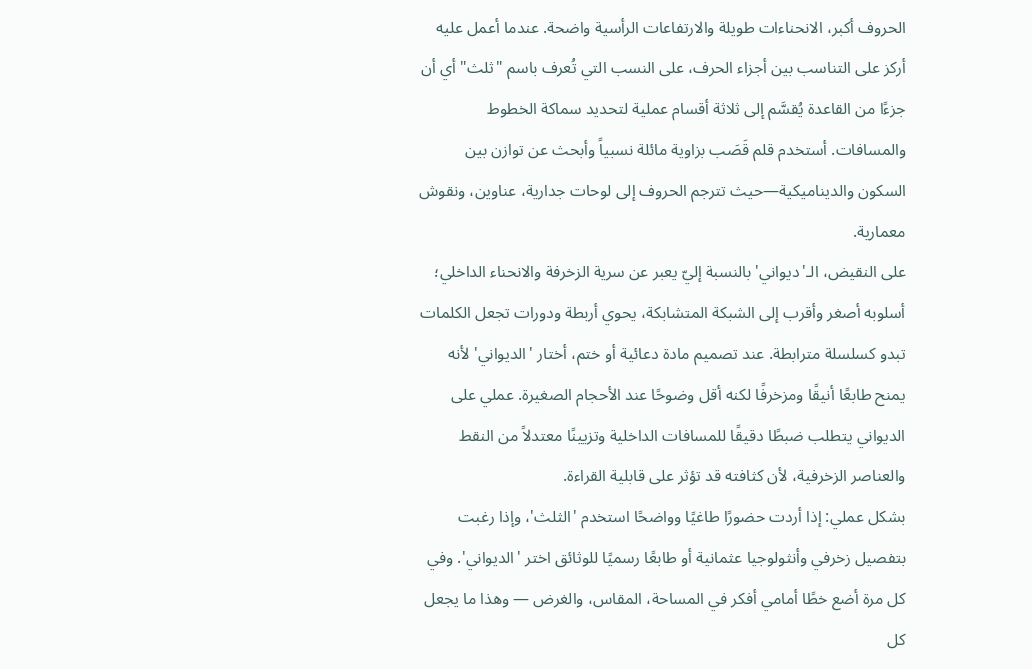الحروف أكبر، الانحناءات طويلة والارتفاعات الرأسية واضحة. عندما أعمل عليه أركز على التناسب بين أجزاء الحرف، على النسب التي تُعرف باسم "ثلث" أي أن جزءًا من القاعدة يُقسَّم إلى ثلاثة أقسام عملية لتحديد سماكة الخطوط والمسافات. أستخدم قلم قَصَب بزاوية مائلة نسبياً وأبحث عن توازن بين السكون والديناميكية—حيث تترجم الحروف إلى لوحات جدارية، عناوين، ونقوش معمارية.
على النقيض، الـ'ديواني' بالنسبة إليّ يعبر عن سرية الزخرفة والانحناء الداخلي؛ أسلوبه أصغر وأقرب إلى الشبكة المتشابكة، يحوي أربطة ودورات تجعل الكلمات تبدو كسلسلة مترابطة. عند تصميم مادة دعائية أو ختم، أختار 'الديواني' لأنه يمنح طابعًا أنيقًا ومزخرفًا لكنه أقل وضوحًا عند الأحجام الصغيرة. عملي على الديواني يتطلب ضبطًا دقيقًا للمسافات الداخلية وتزيينًا معتدلاً من النقط والعناصر الزخرفية، لأن كثافته قد تؤثر على قابلية القراءة.
بشكل عملي: إذا أردت حضورًا طاغيًا وواضحًا استخدم 'الثلث'، وإذا رغبت بتفصيل زخرفي وأنثولوجيا عثمانية أو طابعًا رسميًا للوثائق اختر 'الديواني'. وفي كل مرة أضع خطًا أمامي أفكر في المساحة، المقاس، والغرض — وهذا ما يجعل كل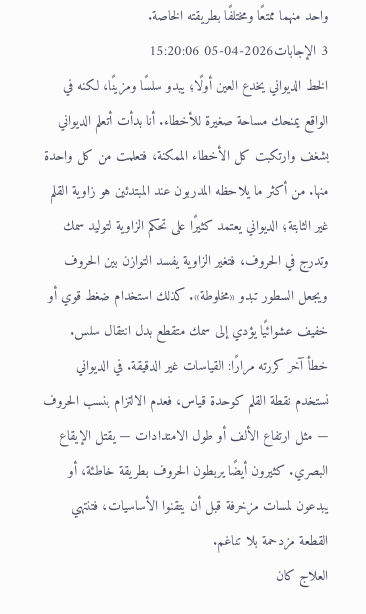واحد منهما ممتعًا ومختلفًا بطريقته الخاصة.
3 الإجابات2026-04-05 15:20:06
الخط الديواني يخدع العين أولًا؛ يبدو سلسًا ومزينًا، لكنه في الواقع يمنحك مساحة صغيرة للأخطاء. أنا بدأت أتعلم الديواني بشغف وارتكبت كل الأخطاء الممكنة، فتعلمت من كل واحدة منها. من أكثر ما يلاحظه المدربون عند المبتدئين هو زاوية القلم غير الثابتة؛ الديواني يعتمد كثيرًا على تحكم الزاوية لتوليد سمك وتدرج في الحروف، فتغير الزاوية يفسد التوازن بين الحروف ويجعل السطور تبدو «مخلوطة». كذلك استخدام ضغط قوي أو خفيف عشوائيًا يؤدي إلى سمك متقطع بدل انتقال سلس.
خطأ آخر كررته مرارًا: القياسات غير الدقيقة. في الديواني نستخدم نقطة القلم كوحدة قياس، فعدم الالتزام بنسب الحروف — مثل ارتفاع الألف أو طول الامتدادات — يقتل الإيقاع البصري. كثيرون أيضًا يربطون الحروف بطريقة خاطئة، أو يبدعون لمسات مزخرفة قبل أن يتقنوا الأساسيات، فتنتهي القطعة مزدحمة بلا تناغم.
العلاج كان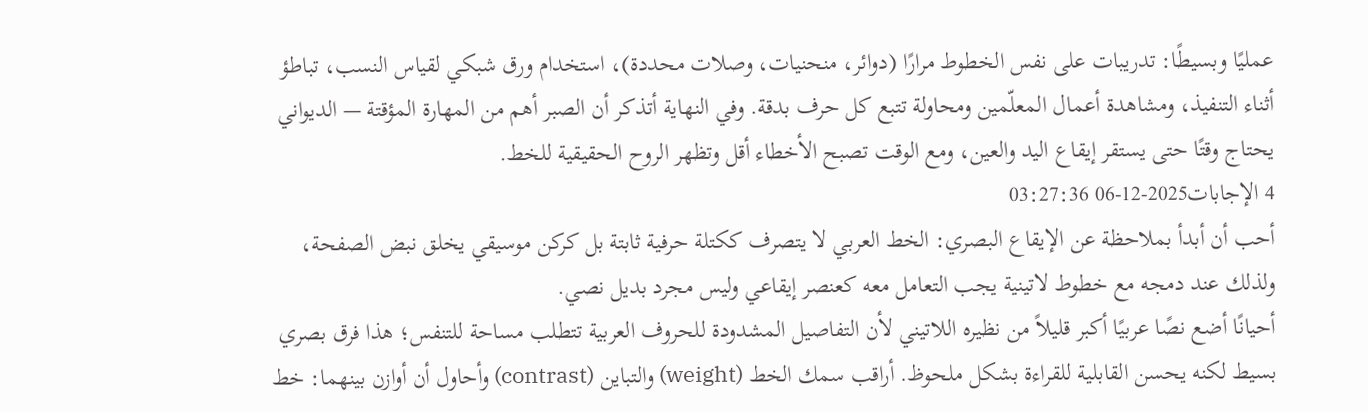عمليًا وبسيطًا: تدريبات على نفس الخطوط مرارًا (دوائر، منحنيات، وصلات محددة)، استخدام ورق شبكي لقياس النسب، تباطؤ أثناء التنفيذ، ومشاهدة أعمال المعلّمين ومحاولة تتبع كل حرف بدقة. وفي النهاية أتذكر أن الصبر أهم من المهارة المؤقتة — الديواني يحتاج وقتًا حتى يستقر إيقاع اليد والعين، ومع الوقت تصبح الأخطاء أقل وتظهر الروح الحقيقية للخط.
4 الإجابات2025-12-06 03:27:36
أحب أن أبدأ بملاحظة عن الإيقاع البصري: الخط العربي لا يتصرف ككتلة حرفية ثابتة بل كركن موسيقي يخلق نبض الصفحة، ولذلك عند دمجه مع خطوط لاتينية يجب التعامل معه كعنصر إيقاعي وليس مجرد بديل نصي.
أحيانًا أضع نصًا عربيًا أكبر قليلاً من نظيره اللاتيني لأن التفاصيل المشدودة للحروف العربية تتطلب مساحة للتنفس؛ هذا فرق بصري بسيط لكنه يحسن القابلية للقراءة بشكل ملحوظ. أراقب سمك الخط (weight) والتباين (contrast) وأحاول أن أوازن بينهما: خط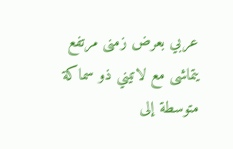عربي بعرض زمنى مرتفع يتماشى مع لاتيني ذو سماكة متوسطة إلى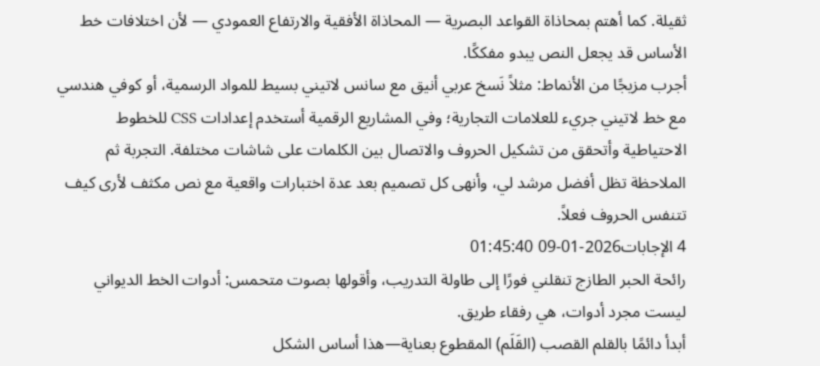ثقيلة. كما أهتم بمحاذاة القواعد البصرية — المحاذاة الأفقية والارتفاع العمودي — لأن اختلافات خط الأساس قد يجعل النص يبدو مفككًا.
أجرب مزيجًا من الأنماط: مثلاً نَسخ عربي أنيق مع سانس لاتيني بسيط للمواد الرسمية، أو كوفي هندسي مع خط لاتيني جريء للعلامات التجارية؛ وفي المشاريع الرقمية أستخدم إعدادات CSS للخطوط الاحتياطية وأتحقق من تشكيل الحروف والاتصال بين الكلمات على شاشات مختلفة. التجربة ثم الملاحظة تظل أفضل مرشد لي، وأنهى كل تصميم بعد عدة اختبارات واقعية مع نص مكثف لأرى كيف تتنفس الحروف فعلاً.
4 الإجابات2026-01-09 01:45:40
رائحة الحبر الطازج تنقلني فورًا إلى طاولة التدريب، وأقولها بصوت متحمس: أدوات الخط الديواني ليست مجرد أدوات، هي رفقاء طريق.
أبدأ دائمًا بالقلم القصب (القَلَم) المقطوع بعناية—هذا أساس الشكل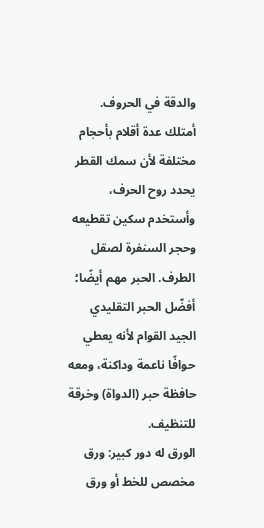والدقة في الحروف. أمتلك عدة أقلام بأحجام مختلفة لأن سمك القطر يحدد روح الحرف، وأستخدم سكين تقطيعه وحجر السنفرة لصقل الطرف. الحبر مهم أيضًا؛ أفضّل الحبر التقليدي الجيد القوام لأنه يعطي حوافًا ناعمة وداكنة، ومعه حافظة حبر (الدواة) وخرقة للتنظيف.
الورق له دور كبير: ورق مخصص للخط أو ورق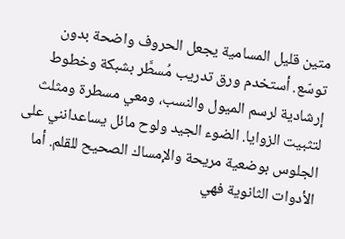متين قليل المسامية يجعل الحروف واضحة بدون توسّع. أستخدم ورق تدريب مُسطَّر بشبكة وخطوط إرشادية لرسم الميول والنسب، ومعي مسطرة ومثلث لتثبيت الزوايا. الضوء الجيد ولوح مائل يساعدانني على الجلوس بوضعية مريحة والإمساك الصحيح للقلم. أما الأدوات الثانوية فهي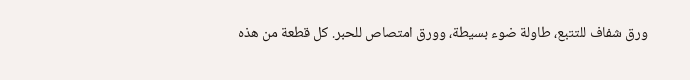ورق شفاف للتتبع، طاولة ضوء بسيطة، وورق امتصاص للحبر. كل قطعة من هذه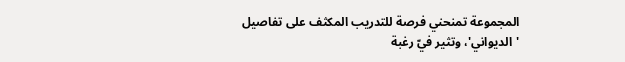المجموعة تمنحني فرصة للتدريب المكثف على تفاصيل 'الديواني'، وتثير فيّ رغبة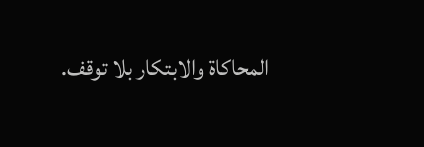المحاكاة والابتكار بلا توقف.